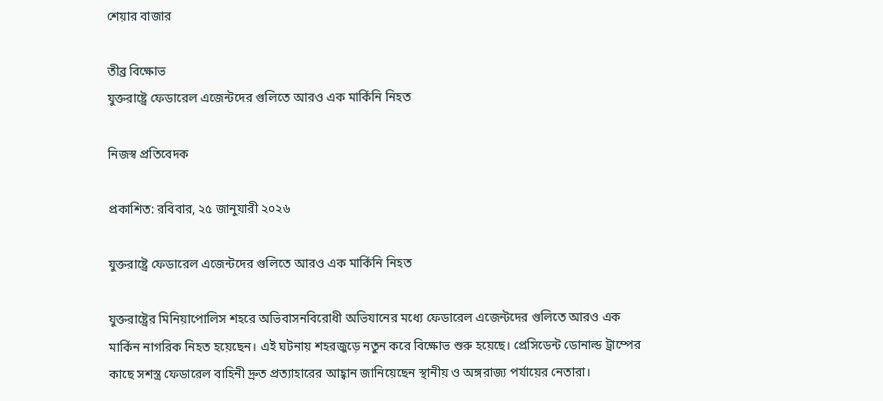শেয়ার বাজার

তীব্র বিক্ষোভ
যুক্তরাষ্ট্রে ফেডারেল এজেন্টদের গুলিতে আরও এক মার্কিনি নিহত

নিজস্ব প্রতিবেদক

প্রকাশিত: রবিবার, ২৫ জানুয়ারী ২০২৬

যুক্তরাষ্ট্রে ফেডারেল এজেন্টদের গুলিতে আরও এক মার্কিনি নিহত

যুক্তরাষ্ট্রের মিনিয়াপোলিস শহরে অভিবাসনবিরোধী অভিযানের মধ্যে ফেডারেল এজেন্টদের গুলিতে আরও এক মার্কিন নাগরিক নিহত হয়েছেন। এই ঘটনায় শহরজুড়ে নতুন করে বিক্ষোভ শুরু হয়েছে। প্রেসিডেন্ট ডোনাল্ড ট্রাম্পের কাছে সশস্ত্র ফেডারেল বাহিনী দ্রুত প্রত্যাহারের আহ্বান জানিয়েছেন স্থানীয় ও অঙ্গরাজ্য পর্যায়ের নেতারা।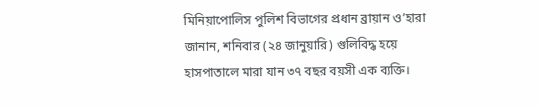মিনিয়াপোলিস পুলিশ বিভাগের প্রধান ব্রায়ান ও’হারা জানান, শনিবার (২৪ জানুয়ারি) গুলিবিদ্ধ হয়ে হাসপাতালে মারা যান ৩৭ বছর বয়সী এক ব্যক্তি।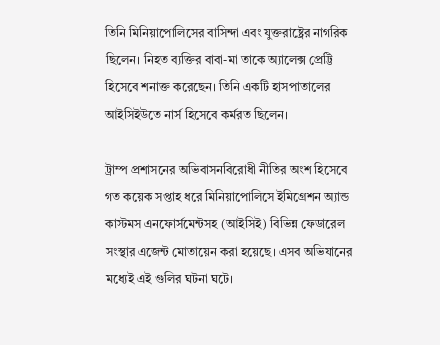তিনি মিনিয়াপোলিসের বাসিন্দা এবং যুক্তরাষ্ট্রের নাগরিক ছিলেন। নিহত ব্যক্তির বাবা-মা তাকে অ্যালেক্স প্রেট্টি হিসেবে শনাক্ত করেছেন। তিনি একটি হাসপাতালের আইসিইউতে নার্স হিসেবে কর্মরত ছিলেন।

ট্রাম্প প্রশাসনের অভিবাসনবিরোধী নীতির অংশ হিসেবে গত কয়েক সপ্তাহ ধরে মিনিয়াপোলিসে ইমিগ্রেশন অ্যান্ড কাস্টমস এনফোর্সমেন্টসহ (আইসিই) বিভিন্ন ফেডারেল সংস্থার এজেন্ট মোতায়েন করা হয়েছে। এসব অভিযানের মধ্যেই এই গুলির ঘটনা ঘটে।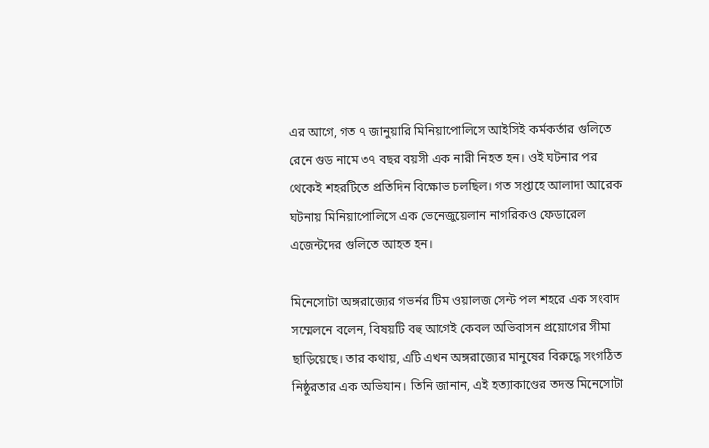এর আগে, গত ৭ জানুয়ারি মিনিয়াপোলিসে আইসিই কর্মকর্তার গুলিতে রেনে গুড নামে ৩৭ বছর বয়সী এক নারী নিহত হন। ওই ঘটনার পর থেকেই শহরটিতে প্রতিদিন বিক্ষোভ চলছিল। গত সপ্তাহে আলাদা আরেক ঘটনায় মিনিয়াপোলিসে এক ভেনেজুয়েলান নাগরিকও ফেডারেল এজেন্টদের গুলিতে আহত হন।

মিনেসোটা অঙ্গরাজ্যের গভর্নর টিম ওয়ালজ সেন্ট পল শহরে এক সংবাদ সম্মেলনে বলেন, বিষয়টি বহু আগেই কেবল অভিবাসন প্রয়োগের সীমা ছাড়িয়েছে। তার কথায়, এটি এখন অঙ্গরাজ্যের মানুষের বিরুদ্ধে সংগঠিত নিষ্ঠুরতার এক অভিযান। তিনি জানান, এই হত্যাকাণ্ডের তদন্ত মিনেসোটা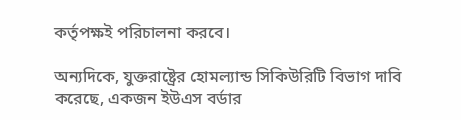কর্তৃপক্ষই পরিচালনা করবে।

অন্যদিকে, যুক্তরাষ্ট্রের হোমল্যান্ড সিকিউরিটি বিভাগ দাবি করেছে, একজন ইউএস বর্ডার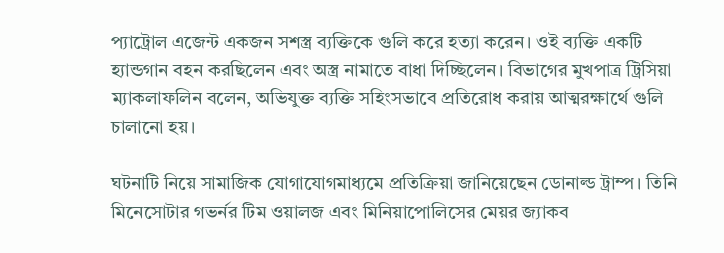প্যাট্রোল এজেন্ট একজন সশস্ত্র ব্যক্তিকে গুলি করে হত্যা করেন। ওই ব্যক্তি একটি হ্যান্ডগান বহন করছিলেন এবং অস্ত্র নামাতে বাধা দিচ্ছিলেন। বিভাগের মুখপাত্র ট্রিসিয়া ম্যাকলাফলিন বলেন, অভিযুক্ত ব্যক্তি সহিংসভাবে প্রতিরোধ করায় আত্মরক্ষার্থে গুলি চালানো হয়।

ঘটনাটি নিয়ে সামাজিক যোগাযোগমাধ্যমে প্রতিক্রিয়া জানিয়েছেন ডোনাল্ড ট্রাম্প। তিনি মিনেসোটার গভর্নর টিম ওয়ালজ এবং মিনিয়াপোলিসের মেয়র জ্যাকব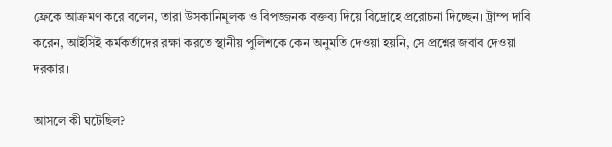ফ্রেকে আক্রমণ করে বলেন, তারা উসকানিমূলক ও বিপজ্জনক বক্তব্য দিয়ে বিদ্রোহে প্ররোচনা দিচ্ছেন। ট্রাম্প দাবি করেন, আইসিই কর্মকর্তাদের রক্ষা করতে স্থানীয় পুলিশকে কেন অনুমতি দেওয়া হয়নি, সে প্রশ্নের জবাব দেওয়া দরকার।

আসলে কী ঘটেছিল?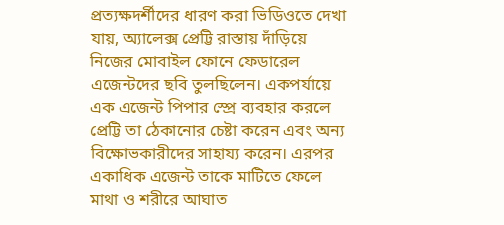প্রত্যক্ষদর্শীদের ধারণ করা ভিডিওতে দেখা যায়, অ্যালেক্স প্রেট্টি রাস্তায় দাঁড়িয়ে নিজের মোবাইল ফোনে ফেডারেল এজেন্টদের ছবি তুলছিলেন। একপর্যায়ে এক এজেন্ট পিপার স্প্রে ব্যবহার করলে প্রেট্টি তা ঠেকানোর চেষ্টা করেন এবং অন্য বিক্ষোভকারীদের সাহায্য করেন। এরপর একাধিক এজেন্ট তাকে মাটিতে ফেলে মাথা ও শরীরে আঘাত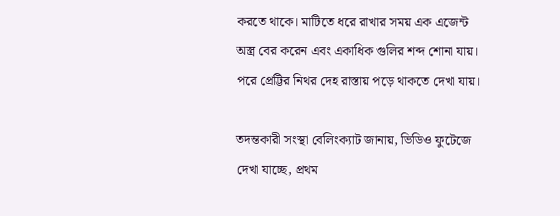করতে থাকে। মাটিতে ধরে রাখার সময় এক এজেন্ট অস্ত্র বের করেন এবং একাধিক গুলির শব্দ শোনা যায়। পরে প্রেট্টির নিথর দেহ রাস্তায় পড়ে থাকতে দেখা যায়।

তদন্তকারী সংস্থা বেলিংক্যাট জানায়, ভিডিও ফুটেজে দেখা যাচ্ছে, প্রথম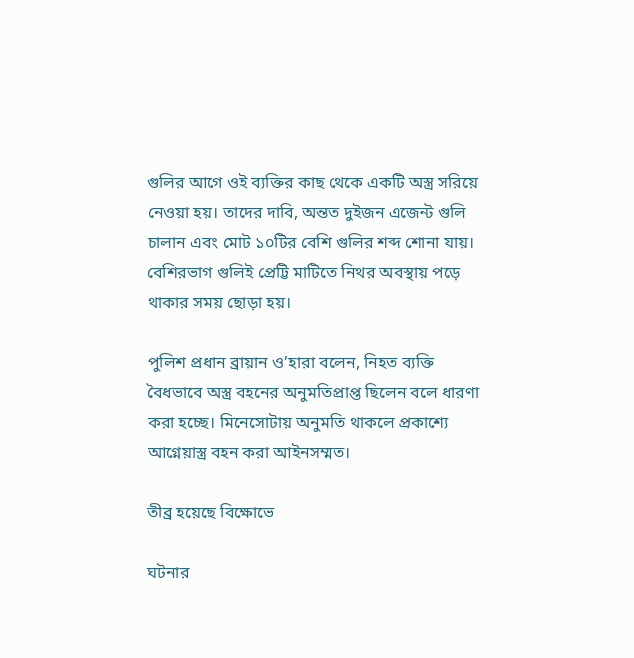গুলির আগে ওই ব্যক্তির কাছ থেকে একটি অস্ত্র সরিয়ে নেওয়া হয়। তাদের দাবি, অন্তত দুইজন এজেন্ট গুলি চালান এবং মোট ১০টির বেশি গুলির শব্দ শোনা যায়। বেশিরভাগ গুলিই প্রেট্টি মাটিতে নিথর অবস্থায় পড়ে থাকার সময় ছোড়া হয়।

পুলিশ প্রধান ব্রায়ান ও’হারা বলেন, নিহত ব্যক্তি বৈধভাবে অস্ত্র বহনের অনুমতিপ্রাপ্ত ছিলেন বলে ধারণা করা হচ্ছে। মিনেসোটায় অনুমতি থাকলে প্রকাশ্যে আগ্নেয়াস্ত্র বহন করা আইনসম্মত।

তীব্র হয়েছে বিক্ষোভে

ঘটনার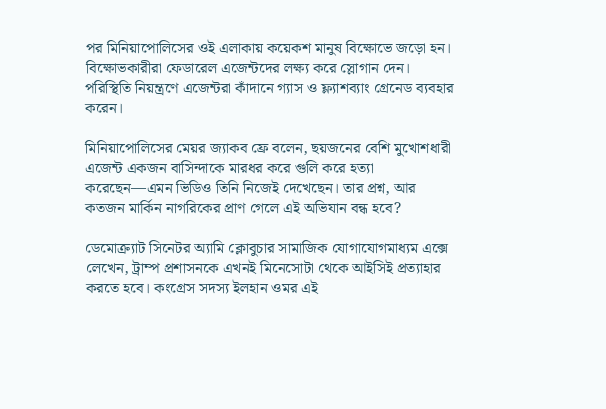পর মিনিয়াপোলিসের ওই এলাকায় কয়েকশ মানুষ বিক্ষোভে জড়ো হন। বিক্ষোভকারীরা ফেডারেল এজেন্টদের লক্ষ্য করে স্লোগান দেন। পরিস্থিতি নিয়ন্ত্রণে এজেন্টরা কাঁদানে গ্যাস ও ফ্ল্যাশব্যাং গ্রেনেড ব্যবহার করেন।

মিনিয়াপোলিসের মেয়র জ্যাকব ফ্রে বলেন, ছয়জনের বেশি মুখোশধারী এজেন্ট একজন বাসিন্দাকে মারধর করে গুলি করে হত্যা করেছেন—এমন ভিডিও তিনি নিজেই দেখেছেন। তার প্রশ্ন, আর কতজন মার্কিন নাগরিকের প্রাণ গেলে এই অভিযান বন্ধ হবে?

ডেমোক্র্যাট সিনেটর অ্যামি ক্লোবুচার সামাজিক যোগাযোগমাধ্যম এক্সে লেখেন, ট্রাম্প প্রশাসনকে এখনই মিনেসোটা থেকে আইসিই প্রত্যাহার করতে হবে। কংগ্রেস সদস্য ইলহান ওমর এই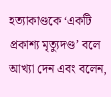হত্যাকাণ্ডকে ‘একটি প্রকাশ্য মৃত্যুদণ্ড’ বলে আখ্যা দেন এবং বলেন,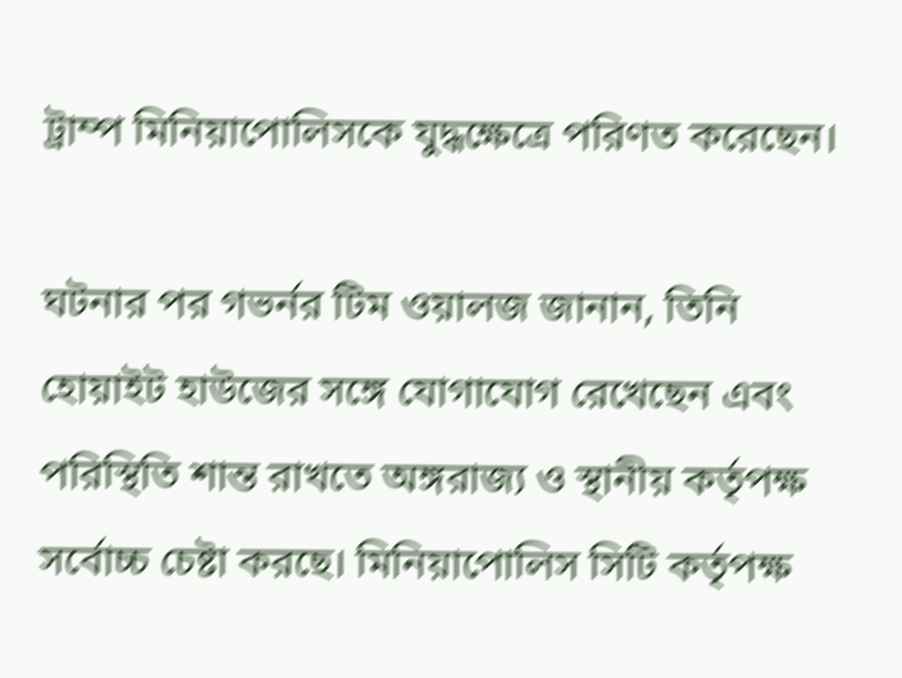ট্রাম্প মিনিয়াপোলিসকে যুদ্ধক্ষেত্রে পরিণত করেছেন।

ঘটনার পর গভর্নর টিম ওয়ালজ জানান, তিনি হোয়াইট হাউজের সঙ্গে যোগাযোগ রেখেছেন এবং পরিস্থিতি শান্ত রাখতে অঙ্গরাজ্য ও স্থানীয় কর্তৃপক্ষ সর্বোচ্চ চেষ্টা করছে। মিনিয়াপোলিস সিটি কর্তৃপক্ষ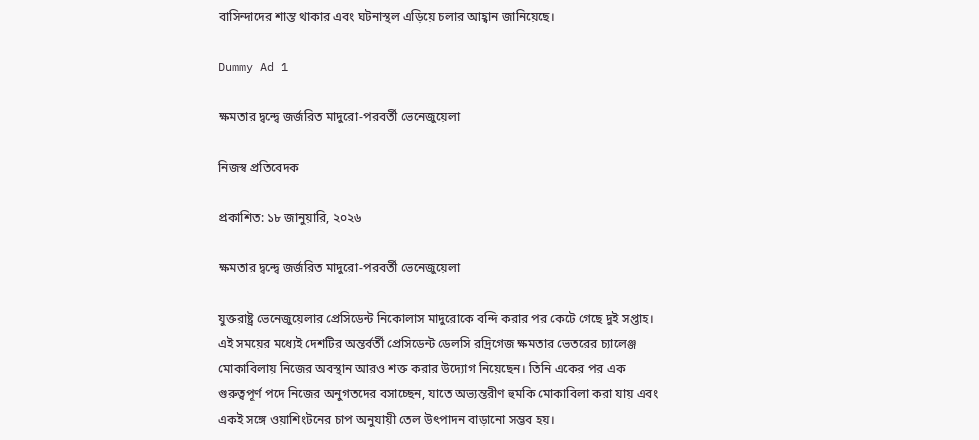বাসিন্দাদের শান্ত থাকার এবং ঘটনাস্থল এড়িয়ে চলার আহ্বান জানিয়েছে।

Dummy Ad 1

ক্ষমতার দ্বন্দ্বে জর্জরিত মাদুরো-পরবর্তী ভেনেজুয়েলা

নিজস্ব প্রতিবেদক

প্রকাশিত: ১৮ জানুয়ারি, ২০২৬

ক্ষমতার দ্বন্দ্বে জর্জরিত মাদুরো-পরবর্তী ভেনেজুয়েলা

যুক্তরাষ্ট্র ভেনেজুয়েলার প্রেসিডেন্ট নিকোলাস মাদুরোকে বন্দি করার পর কেটে গেছে দুই সপ্তাহ। এই সময়ের মধ্যেই দেশটির অন্তর্বর্তী প্রেসিডেন্ট ডেলসি রদ্রিগেজ ক্ষমতার ভেতরের চ্যালেঞ্জ মোকাবিলায় নিজের অবস্থান আরও শক্ত করার উদ্যোগ নিয়েছেন। তিনি একের পর এক গুরুত্বপূর্ণ পদে নিজের অনুগতদের বসাচ্ছেন, যাতে অভ্যন্তরীণ হুমকি মোকাবিলা করা যায় এবং একই সঙ্গে ওয়াশিংটনের চাপ অনুযায়ী তেল উৎপাদন বাড়ানো সম্ভব হয়।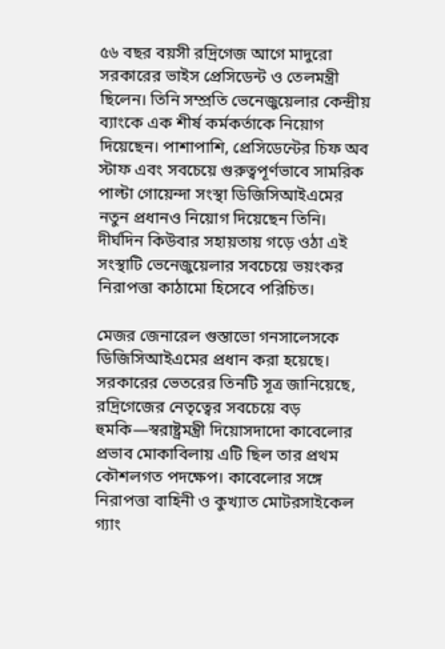৫৬ বছর বয়সী রদ্রিগেজ আগে মাদুরো সরকারের ভাইস প্রেসিডেন্ট ও তেলমন্ত্রী ছিলেন। তিনি সম্প্রতি ভেনেজুয়েলার কেন্দ্রীয় ব্যাংকে এক শীর্ষ কর্মকর্তাকে নিয়োগ দিয়েছেন। পাশাপাশি, প্রেসিডেন্টের চিফ অব স্টাফ এবং সবচেয়ে গুরুত্বপূর্ণভাবে সামরিক পাল্টা গোয়েন্দা সংস্থা ডিজিসিআইএমের নতুন প্রধানও নিয়োগ দিয়েছেন তিনি। দীর্ঘদিন কিউবার সহায়তায় গড়ে ওঠা এই সংস্থাটি ভেনেজুয়েলার সবচেয়ে ভয়ংকর নিরাপত্তা কাঠামো হিসেবে পরিচিত।

মেজর জেনারেল গুস্তাভো গনসালেসকে ডিজিসিআইএমের প্রধান করা হয়েছে। সরকারের ভেতরের তিনটি সূত্র জানিয়েছে, রদ্রিগেজের নেতৃত্বের সবচেয়ে বড় হুমকি—স্বরাষ্ট্রমন্ত্রী দিয়োসদাদো কাবেলোর প্রভাব মোকাবিলায় এটি ছিল তার প্রথম কৌশলগত পদক্ষেপ। কাবেলোর সঙ্গে নিরাপত্তা বাহিনী ও কুখ্যাত মোটরসাইকেল গ্যাং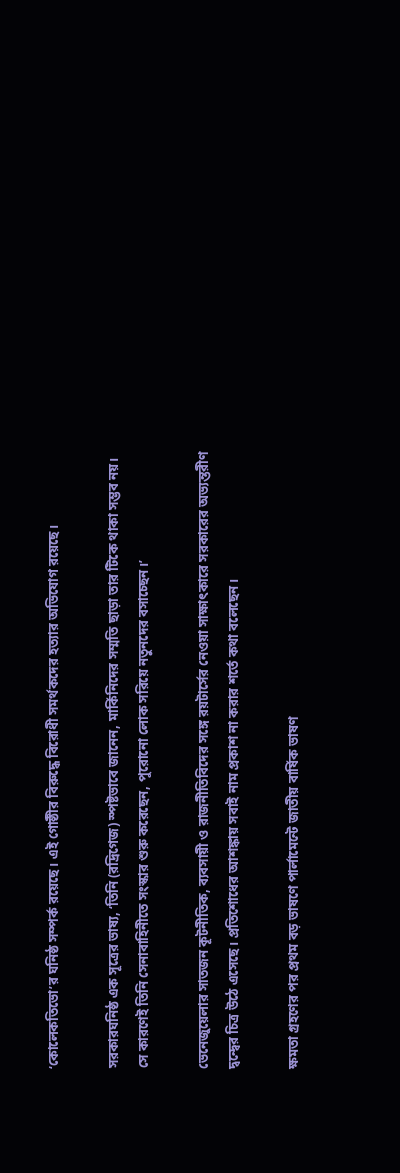‘কোলেকতিভো’র ঘনিষ্ঠ সম্পর্ক রয়েছে। এই গোষ্ঠীর বিরুদ্ধে বিরোধী সমর্থকদের হত্যার অভিযোগ রয়েছে।

সরকারঘনিষ্ঠ এক সূত্রের ভাষ্য, ‘তিনি (রদ্রিগেজ) স্পষ্টভাবে জানেন, মার্কিনিদের সম্মতি ছাড়া তার টিকে থাকা সম্ভব নয়। সে কারণেই তিনি সেনাবাহিনীতে সংস্কার শুরু করেছেন, পুরোনো লোক সরিয়ে নতুনদের বসাচ্ছেন।’

ভেনেজুয়েলার সাতজন কূটনীতিক, ব্যবসায়ী ও রাজনীতিবিদের সঙ্গে রয়টার্সের নেওয়া সাক্ষাৎকারে সরকারের অভ্যন্তরীণ দ্বন্দ্বের চিত্র উঠে এসেছে। প্রতিশোধের আশঙ্কায় সবাই নাম প্রকাশ না করার শর্তে কথা বলেছেন।

ক্ষমতা গ্রহণের পর প্রথম বড় ভাষণে পার্লামেন্টে জাতীয় বার্ষিক ভাষণ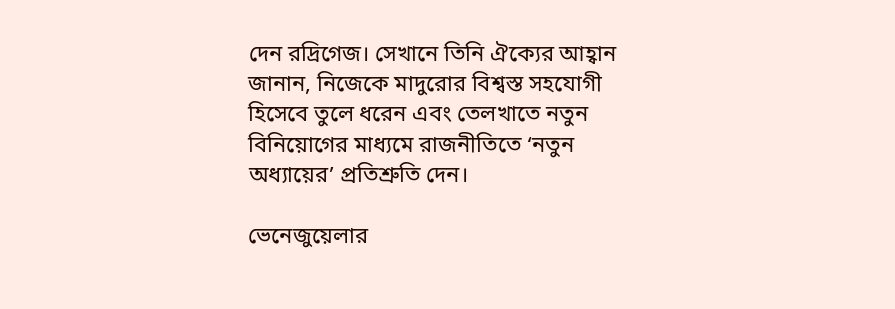দেন রদ্রিগেজ। সেখানে তিনি ঐক্যের আহ্বান জানান, নিজেকে মাদুরোর বিশ্বস্ত সহযোগী হিসেবে তুলে ধরেন এবং তেলখাতে নতুন বিনিয়োগের মাধ্যমে রাজনীতিতে ‘নতুন অধ্যায়ের’ প্রতিশ্রুতি দেন।

ভেনেজুয়েলার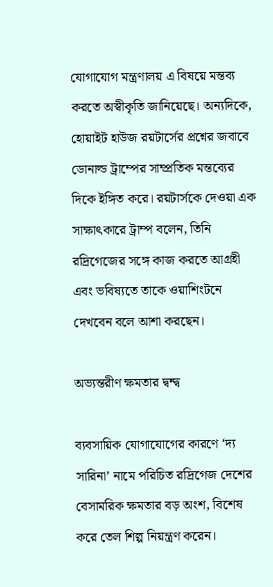যোগাযোগ মন্ত্রণালয় এ বিষয়ে মন্তব্য করতে অস্বীকৃতি জানিয়েছে। অন্যদিকে, হোয়াইট হাউজ রয়টার্সের প্রশ্নের জবাবে ডোনাল্ড ট্রাম্পের সাম্প্রতিক মন্তব্যের দিকে ইঙ্গিত করে। রয়টার্সকে দেওয়া এক সাক্ষাৎকারে ট্রাম্প বলেন, তিনি রদ্রিগেজের সঙ্গে কাজ করতে আগ্রহী এবং ভবিষ্যতে তাকে ওয়াশিংটনে দেখবেন বলে আশা করছেন।

অভ্যন্তরীণ ক্ষমতার দ্বন্দ্ব

ব্যবসায়িক যোগাযোগের কারণে ‘দ্য সারিনা’ নামে পরিচিত রদ্রিগেজ দেশের বেসামরিক ক্ষমতার বড় অংশ, বিশেষ করে তেল শিল্প নিয়ন্ত্রণ করেন।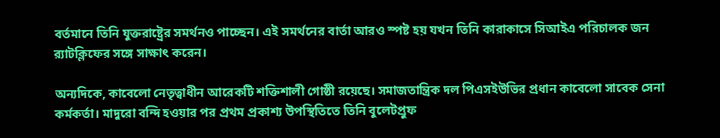বর্তমানে তিনি যুক্তরাষ্ট্রের সমর্থনও পাচ্ছেন। এই সমর্থনের বার্তা আরও স্পষ্ট হয় যখন তিনি কারাকাসে সিআইএ পরিচালক জন র‌্যাটক্লিফের সঙ্গে সাক্ষাৎ করেন।

অন্যদিকে, কাবেলো নেতৃত্বাধীন আরেকটি শক্তিশালী গোষ্ঠী রয়েছে। সমাজতান্ত্রিক দল পিএসইউভির প্রধান কাবেলো সাবেক সেনা কর্মকর্তা। মাদুরো বন্দি হওয়ার পর প্রথম প্রকাশ্য উপস্থিতিতে তিনি বুলেটপ্রুফ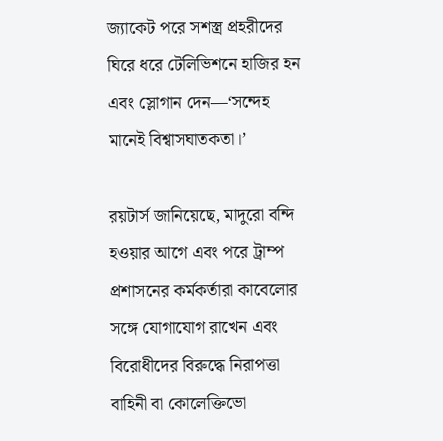জ্যাকেট পরে সশস্ত্র প্রহরীদের ঘিরে ধরে টেলিভিশনে হাজির হন এবং স্লোগান দেন—‘সন্দেহ মানেই বিশ্বাসঘাতকতা।’

রয়টার্স জানিয়েছে, মাদুরো বন্দি হওয়ার আগে এবং পরে ট্রাম্প প্রশাসনের কর্মকর্তারা কাবেলোর সঙ্গে যোগাযোগ রাখেন এবং বিরোধীদের বিরুদ্ধে নিরাপত্তা বাহিনী বা কোলেক্তিভো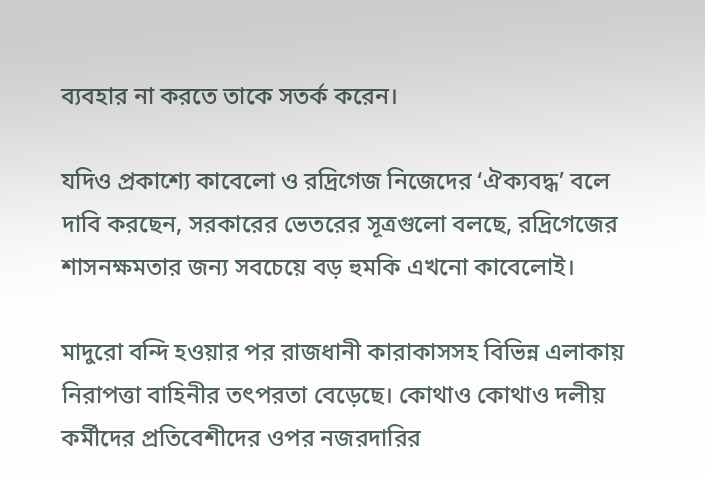ব্যবহার না করতে তাকে সতর্ক করেন।

যদিও প্রকাশ্যে কাবেলো ও রদ্রিগেজ নিজেদের ‘ঐক্যবদ্ধ’ বলে দাবি করছেন, সরকারের ভেতরের সূত্রগুলো বলছে, রদ্রিগেজের শাসনক্ষমতার জন্য সবচেয়ে বড় হুমকি এখনো কাবেলোই।

মাদুরো বন্দি হওয়ার পর রাজধানী কারাকাসসহ বিভিন্ন এলাকায় নিরাপত্তা বাহিনীর তৎপরতা বেড়েছে। কোথাও কোথাও দলীয় কর্মীদের প্রতিবেশীদের ওপর নজরদারির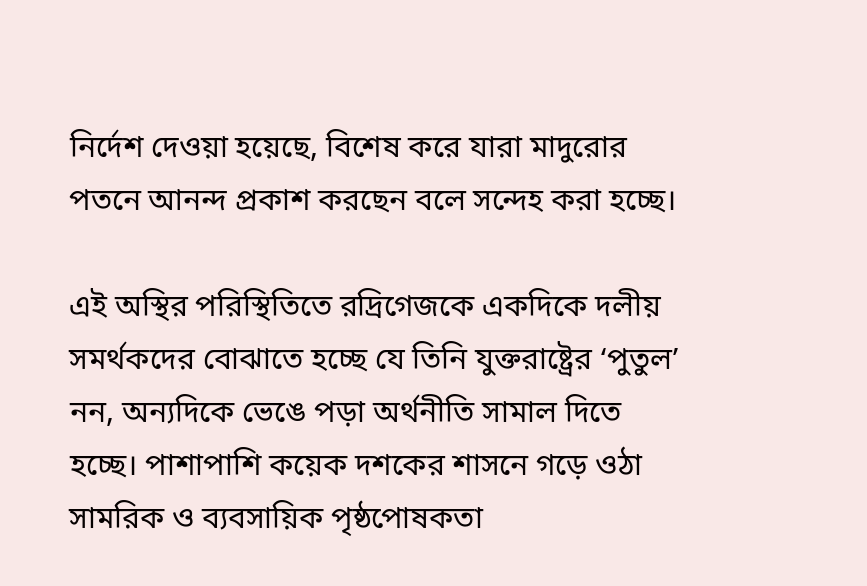নির্দেশ দেওয়া হয়েছে, বিশেষ করে যারা মাদুরোর পতনে আনন্দ প্রকাশ করছেন বলে সন্দেহ করা হচ্ছে।

এই অস্থির পরিস্থিতিতে রদ্রিগেজকে একদিকে দলীয় সমর্থকদের বোঝাতে হচ্ছে যে তিনি যুক্তরাষ্ট্রের ‘পুতুল’ নন, অন্যদিকে ভেঙে পড়া অর্থনীতি সামাল দিতে হচ্ছে। পাশাপাশি কয়েক দশকের শাসনে গড়ে ওঠা সামরিক ও ব্যবসায়িক পৃষ্ঠপোষকতা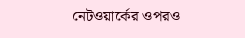নেটওয়ার্কের ওপরও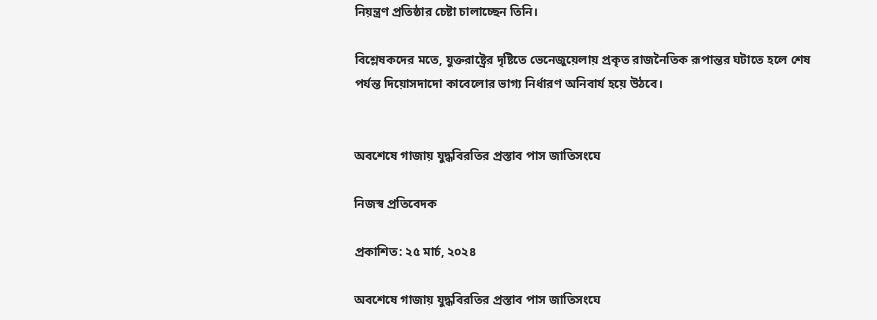নিয়ন্ত্রণ প্রতিষ্ঠার চেষ্টা চালাচ্ছেন তিনি।

বিশ্লেষকদের মতে, যুক্তরাষ্ট্রের দৃষ্টিতে ভেনেজুয়েলায় প্রকৃত রাজনৈতিক রূপান্তর ঘটাতে হলে শেষ পর্যন্ত দিয়োসদাদো কাবেলোর ভাগ্য নির্ধারণ অনিবার্য হয়ে উঠবে।


অবশেষে গাজায় যুদ্ধবিরতির প্রস্তাব পাস জাতিসংঘে

নিজস্ব প্রতিবেদক

প্রকাশিত: ২৫ মার্চ, ২০২৪

অবশেষে গাজায় যুদ্ধবিরতির প্রস্তাব পাস জাতিসংঘে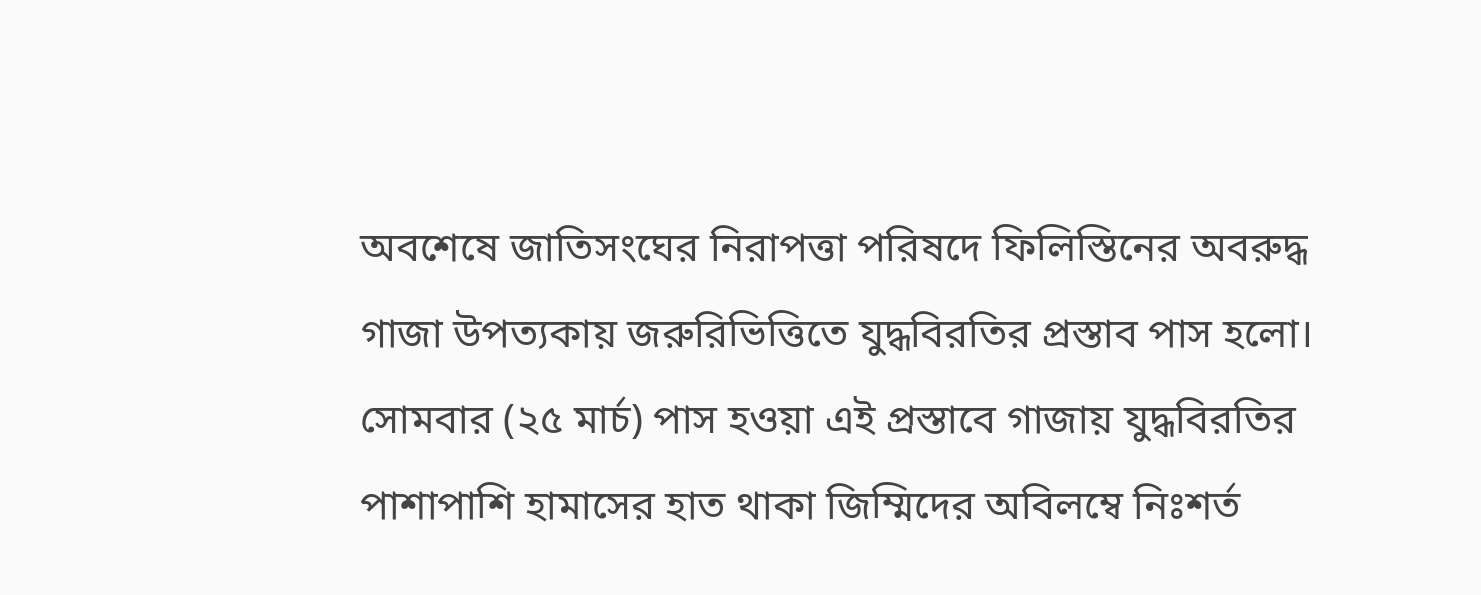অবশেষে জাতিসংঘের নিরাপত্তা পরিষদে ফিলিস্তিনের অবরুদ্ধ গাজা উপত্যকায় জরুরিভিত্তিতে যুদ্ধবিরতির প্রস্তাব পাস হলো। সোমবার (২৫ মার্চ) পাস হওয়া এই প্রস্তাবে গাজায় যুদ্ধবিরতির পাশাপাশি হামাসের হাত থাকা জিম্মিদের অবিলম্বে নিঃশর্ত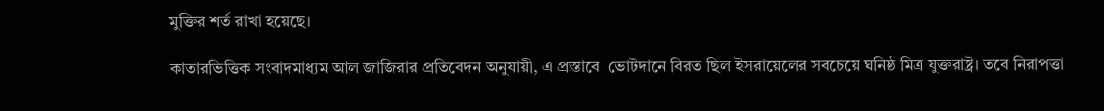মুক্তির শর্ত রাখা হয়েছে।

কাতারভিত্তিক সংবাদমাধ্যম আল জাজিরার প্রতিবেদন অনুযায়ী, এ প্রস্তাবে  ভোটদানে বিরত ছিল ইসরায়েলের সবচেয়ে ঘনিষ্ঠ মিত্র যুক্তরাষ্ট্র। তবে নিরাপত্তা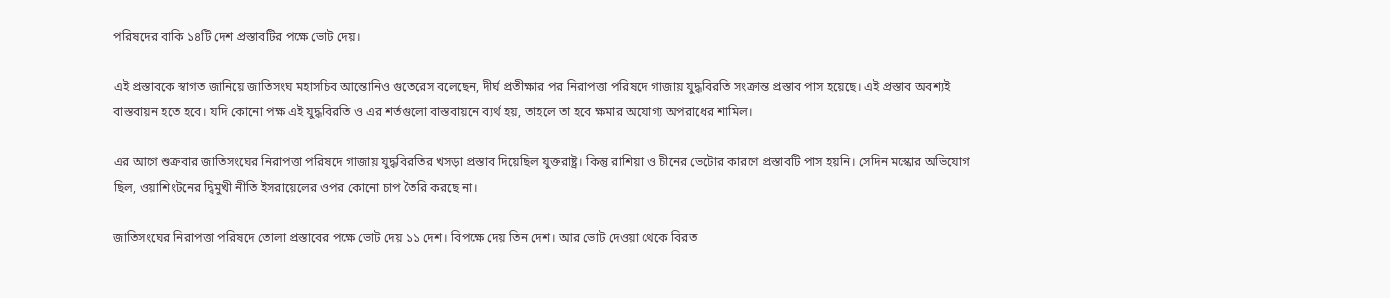পরিষদের বাকি ১৪টি দেশ প্রস্তাবটির পক্ষে ভোট দেয়।

এই প্রস্তাবকে স্বাগত জানিয়ে জাতিসংঘ মহাসচিব আন্তোনিও গুতেরেস বলেছেন, দীর্ঘ প্রতীক্ষার পর নিরাপত্তা পরিষদে গাজায় যুদ্ধবিরতি সংক্রান্ত প্রস্তাব পাস হয়েছে। এই প্রস্তাব অবশ্যই বাস্তবায়ন হতে হবে। যদি কোনো পক্ষ এই যুদ্ধবিরতি ও এর শর্তগুলো বাস্তবায়নে ব্যর্থ হয়, তাহলে তা হবে ক্ষমার অযোগ্য অপরাধের শামিল।

এর আগে শুক্রবার জাতিসংঘের নিরাপত্তা পরিষদে গাজায় যুদ্ধবিরতির খসড়া প্রস্তাব দিয়েছিল যুক্তরাষ্ট্র। কিন্তু রাশিয়া ও চীনের ভেটোর কারণে প্রস্তাবটি পাস হয়নি। সেদিন মস্কোর অভিযোগ ছিল, ওয়াশিংটনের দ্বিমুখী নীতি ইসরায়েলের ওপর কোনো চাপ তৈরি করছে না।

জাতিসংঘের নিরাপত্তা পরিষদে তোলা প্রস্তাবের পক্ষে ভোট দেয় ১১ দেশ। বিপক্ষে দেয় তিন দেশ। আর ভোট দেওয়া থেকে বিরত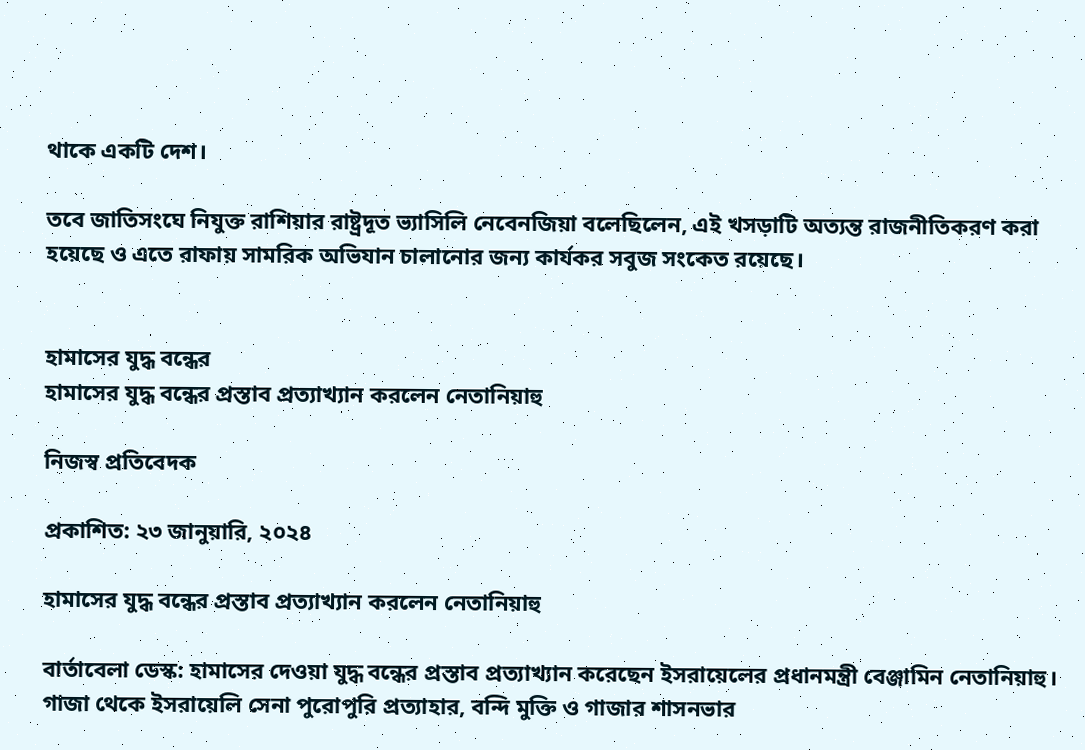থাকে একটি দেশ।

তবে জাতিসংঘে নিযুক্ত রাশিয়ার রাষ্ট্রদূত ভ্যাসিলি নেবেনজিয়া বলেছিলেন, এই খসড়াটি অত্যন্ত রাজনীতিকরণ করা হয়েছে ও এতে রাফায় সামরিক অভিযান চালানোর জন্য কার্যকর সবুজ সংকেত রয়েছে।


হামাসের যুদ্ধ বন্ধের
হামাসের যুদ্ধ বন্ধের প্রস্তাব প্রত্যাখ্যান করলেন নেতানিয়াহু

নিজস্ব প্রতিবেদক

প্রকাশিত: ২৩ জানুয়ারি, ২০২৪

হামাসের যুদ্ধ বন্ধের প্রস্তাব প্রত্যাখ্যান করলেন নেতানিয়াহু

বার্তাবেলা ডেস্ক: হামাসের দেওয়া যুদ্ধ বন্ধের প্রস্তাব প্রত্যাখ্যান করেছেন ইসরায়েলের প্রধানমন্ত্রী বেঞ্জামিন নেতানিয়াহু। গাজা থেকে ইসরায়েলি সেনা পুরোপুরি প্রত্যাহার, বন্দি মুক্তি ও গাজার শাসনভার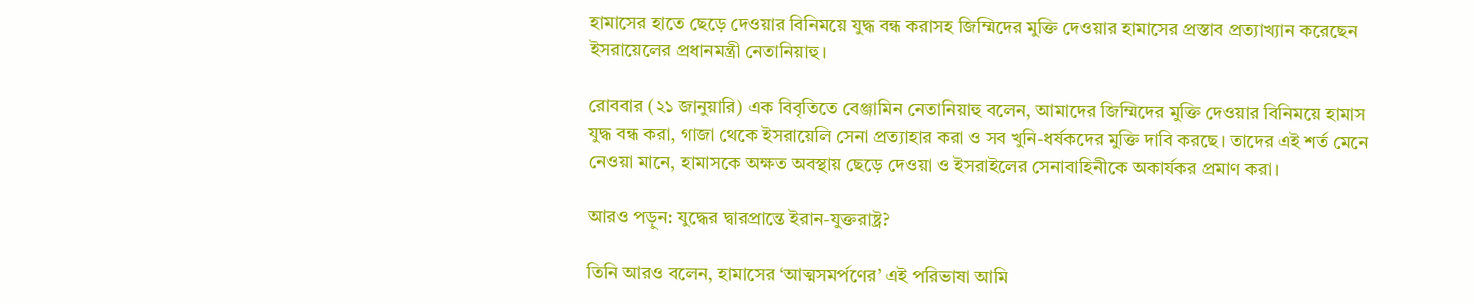হামাসের হাতে ছেড়ে দেওয়ার বিনিময়ে যুদ্ধ বন্ধ করাসহ জিম্মিদের মুক্তি দেওয়ার হামাসের প্রস্তাব প্রত্যাখ্যান করেছেন ইসরায়েলের প্রধানমন্ত্রী নেতানিয়াহু।

রোববার (২১ জানুয়ারি) এক বিবৃতিতে বেঞ্জামিন নেতানিয়াহু বলেন, আমাদের জিম্মিদের মুক্তি দেওয়ার বিনিময়ে হামাস যুদ্ধ বন্ধ করা, গাজা থেকে ইসরায়েলি সেনা প্রত্যাহার করা ও সব খুনি-ধর্ষকদের মুক্তি দাবি করছে। তাদের এই শর্ত মেনে নেওয়া মানে, হামাসকে অক্ষত অবস্থায় ছেড়ে দেওয়া ও ইসরাইলের সেনাবাহিনীকে অকার্যকর প্রমাণ করা।

আরও পড়ুন: যুদ্ধের দ্বারপ্রান্তে ইরান-যুক্তরাষ্ট্র?

তিনি আরও বলেন, হামাসের ‘আত্মসমর্পণের’ এই পরিভাষা আমি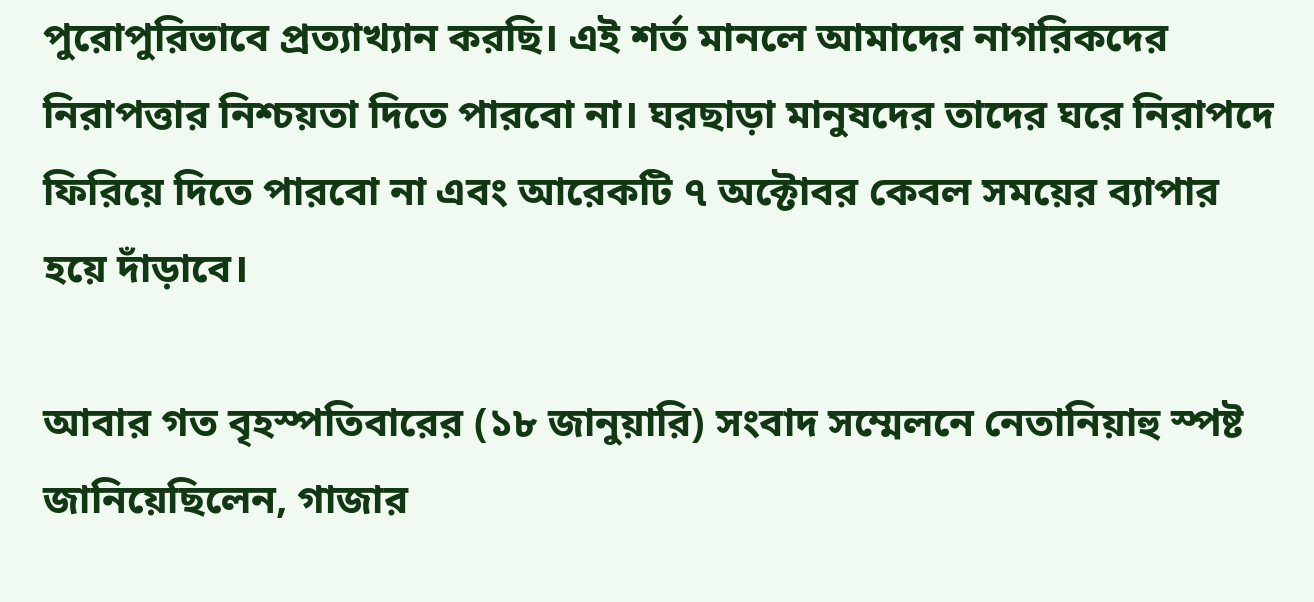পুরোপুরিভাবে প্রত্যাখ্যান করছি। এই শর্ত মানলে আমাদের নাগরিকদের নিরাপত্তার নিশ্চয়তা দিতে পারবো না। ঘরছাড়া মানুষদের তাদের ঘরে নিরাপদে ফিরিয়ে দিতে পারবো না এবং আরেকটি ৭ অক্টোবর কেবল সময়ের ব্যাপার হয়ে দাঁড়াবে।

আবার গত বৃহস্পতিবারের (১৮ জানুয়ারি) সংবাদ সম্মেলনে নেতানিয়াহু স্পষ্ট জানিয়েছিলেন, গাজার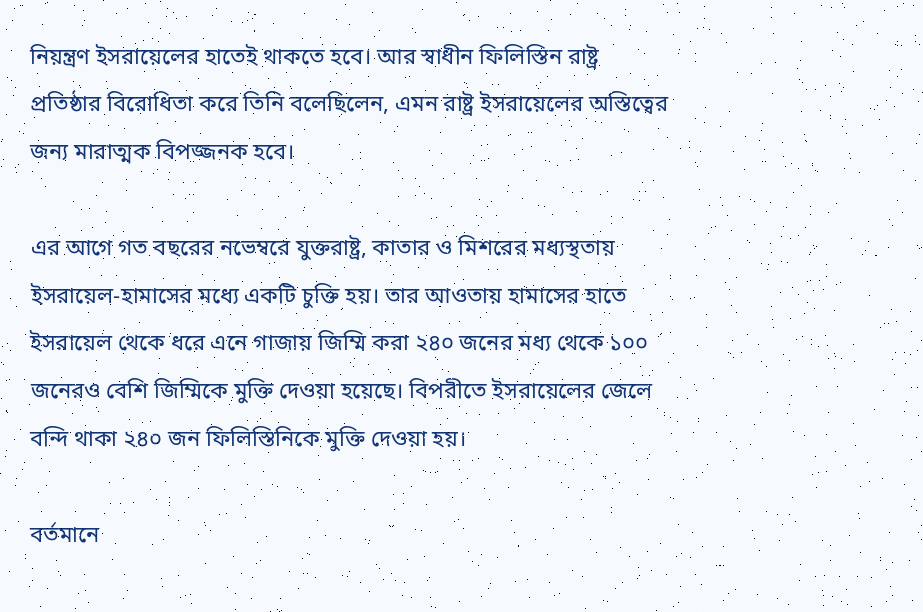নিয়ন্ত্রণ ইসরায়েলের হাতেই থাকতে হবে। আর স্বাধীন ফিলিস্তিন রাষ্ট্র প্রতিষ্ঠার বিরোধিতা করে তিনি বলেছিলেন, এমন রাষ্ট্র ইসরায়েলের অস্তিত্বের জন্য মারাত্মক বিপজ্জনক হবে।

এর আগে গত বছরের নভেম্বরে যুক্তরাষ্ট্র, কাতার ও মিশরের মধ্যস্থতায় ইসরায়েল-হামাসের মধ্যে একটি চুক্তি হয়। তার আওতায় হামাসের হাতে ইসরায়েল থেকে ধরে এনে গাজায় জিম্মি করা ২৪০ জনের মধ্য থেকে ১০০ জনেরও বেশি জিম্মিকে মুক্তি দেওয়া হয়েছে। বিপরীতে ইসরায়েলের জেলে বন্দি থাকা ২৪০ জন ফিলিস্তিনিকে মুক্তি দেওয়া হয়।

বর্তমানে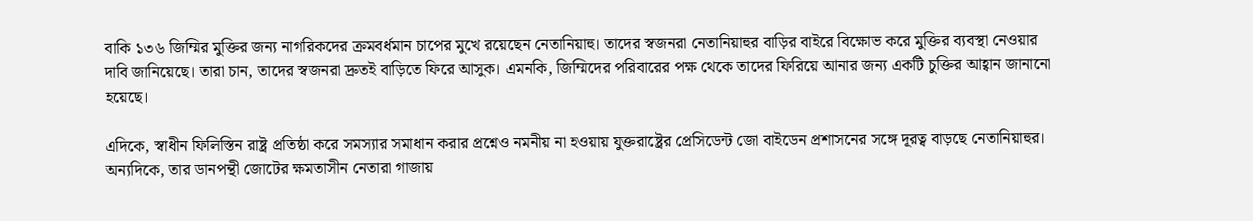বাকি ১৩৬ জিম্মির মুক্তির জন্য নাগরিকদের ক্রমবর্ধমান চাপের মুখে রয়েছেন নেতানিয়াহু। তাদের স্বজনরা নেতানিয়াহুর বাড়ির বাইরে বিক্ষোভ করে মুক্তির ব্যবস্থা নেওয়ার দাবি জানিয়েছে। তারা চান, তাদের স্বজনরা দ্রুতই বাড়িতে ফিরে আসুক। এমনকি, জিম্মিদের পরিবারের পক্ষ থেকে তাদের ফিরিয়ে আনার জন্য একটি চুক্তির আহ্বান জানানো হয়েছে।

এদিকে, স্বাধীন ফিলিস্তিন রাষ্ট্র প্রতিষ্ঠা করে সমস্যার সমাধান করার প্রশ্নেও নমনীয় না হওয়ায় যুক্তরাষ্ট্রের প্রেসিডেন্ট জো বাইডেন প্রশাসনের সঙ্গে দূরত্ব বাড়ছে নেতানিয়াহুর। অন্যদিকে, তার ডানপন্থী জোটের ক্ষমতাসীন নেতারা গাজায়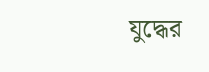যুদ্ধের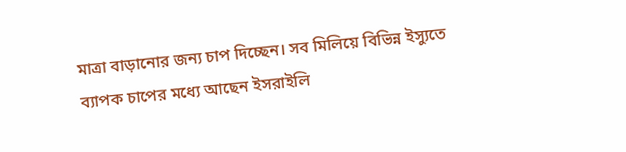মাত্রা বাড়ানোর জন্য চাপ দিচ্ছেন। সব মিলিয়ে বিভিন্ন ইস্যুতে ব্যাপক চাপের মধ্যে আছেন ইসরাইলি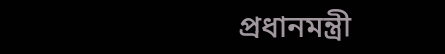প্রধানমন্ত্রী